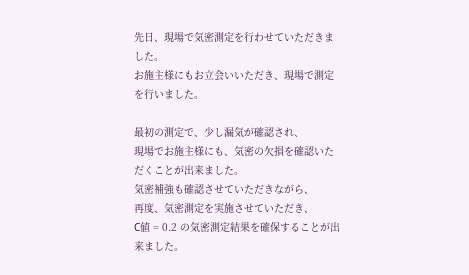先日、現場で気密測定を行わせていただきました。
お施主様にもお立会いいただき、現場で測定を行いました。

最初の測定で、少し漏気が確認され、
現場でお施主様にも、気密の欠損を確認いただくことが出来ました。
気密補強も確認させていただきながら、
再度、気密測定を実施させていただき、
C値 = 0.2 の気密測定結果を確保することが出来ました。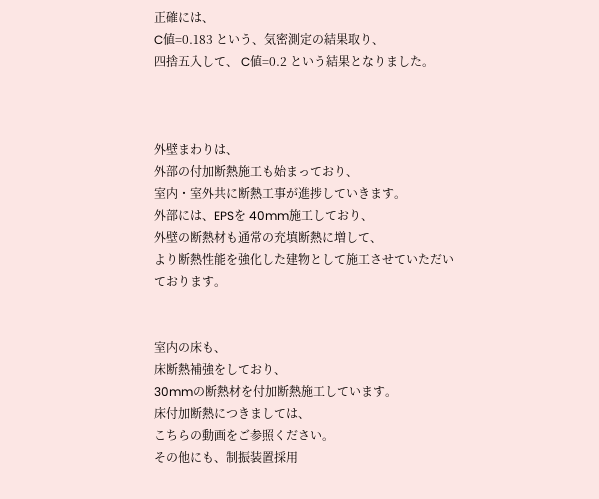正確には、
C値=0.183 という、気密測定の結果取り、
四捨五入して、 C値=0.2 という結果となりました。



外壁まわりは、
外部の付加断熱施工も始まっており、
室内・室外共に断熱工事が進捗していきます。
外部には、EPSを 40mm施工しており、
外壁の断熱材も通常の充填断熱に増して、
より断熱性能を強化した建物として施工させていただいております。


室内の床も、
床断熱補強をしており、
30mmの断熱材を付加断熱施工しています。
床付加断熱につきましては、
こちらの動画をご参照ください。
その他にも、制振装置採用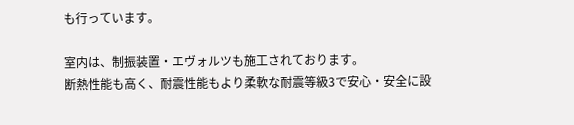も行っています。

室内は、制振装置・エヴォルツも施工されております。
断熱性能も高く、耐震性能もより柔軟な耐震等級3で安心・安全に設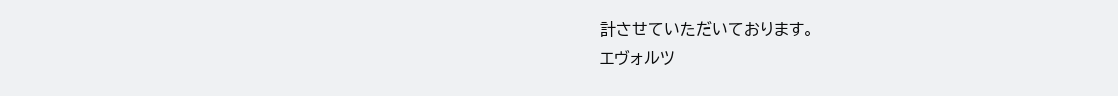計させていただいております。
エヴォルツ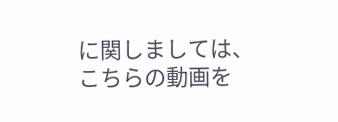に関しましては、
こちらの動画を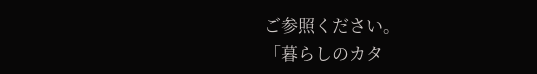ご参照ください。
「暮らしのカタ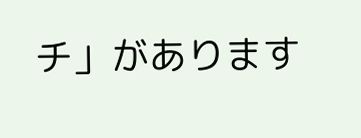チ」があります